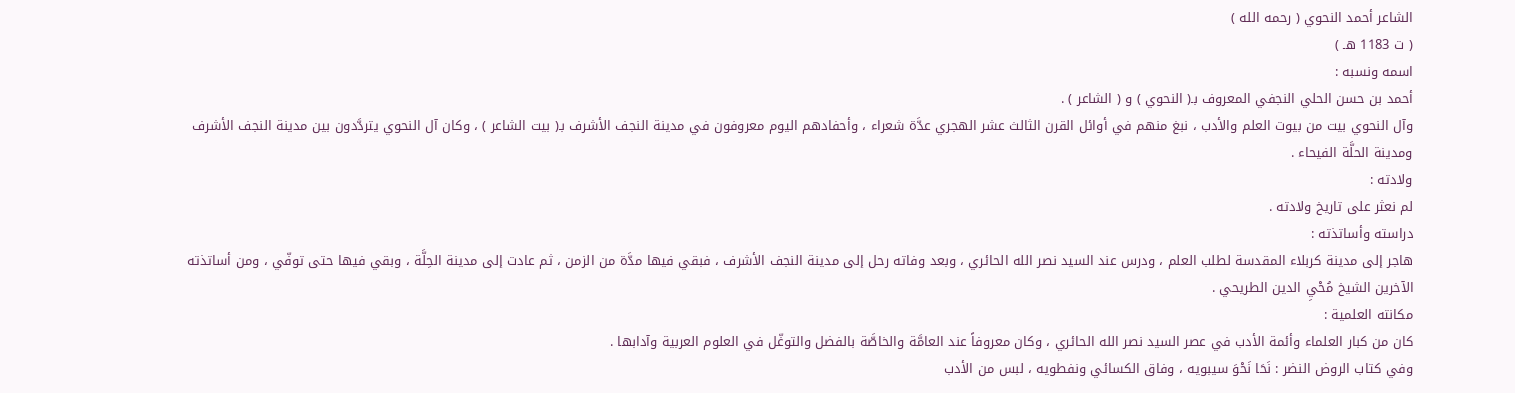الشاعر أحمد النحوي ( رحمه الله )
( ت 1183 هـ )
اسمه ونسبه :
أحمد بن حسن الحلي النجفي المعروف بـ( النحوي ) و ( الشاعر ) .
وآل النحوي بيت من بيوت العلم والأدب ، نبغ منهم في أوائل القرن الثالث عشر الهجري عدَّة شعراء ، وأحفادهم اليوم معروفون في مدينة النجف الأشرف بـ( بيت الشاعر ) ، وكان آل النحوي يتردَّدون بين مدينة النجف الأشرف ومدينة الحلَّة الفيحاء .
ولادته :
لم نعثر على تاريخ ولادته .
دراسته وأساتذته :
هاجر إلى مدينة كربلاء المقدسة لطلب العلم ، ودرس عند السيد نصر الله الحائري ، وبعد وفاته رحل إلى مدينة النجف الأشرف ، فبقي فيها مدَّة من الزمن ، ثم عادت إلى مدينة الحِلَّة ، وبقي فيها حتى توفّي ، ومن أساتذته الآخرين الشيخ مُحْيِ الدين الطريحي .
مكانته العلمية :
كان من كبار العلماء وأئمة الأدب في عصر السيد نصر الله الحائري ، وكان معروفاً عند العامَّة والخاصَّة بالفضل والتوغّل في العلوم العربية وآدابها .
وفي كتاب الروض النضر : نَحَا نَحْوَ سيبويه ، وفاق الكسائي ونفطويه ، لبس من الأدب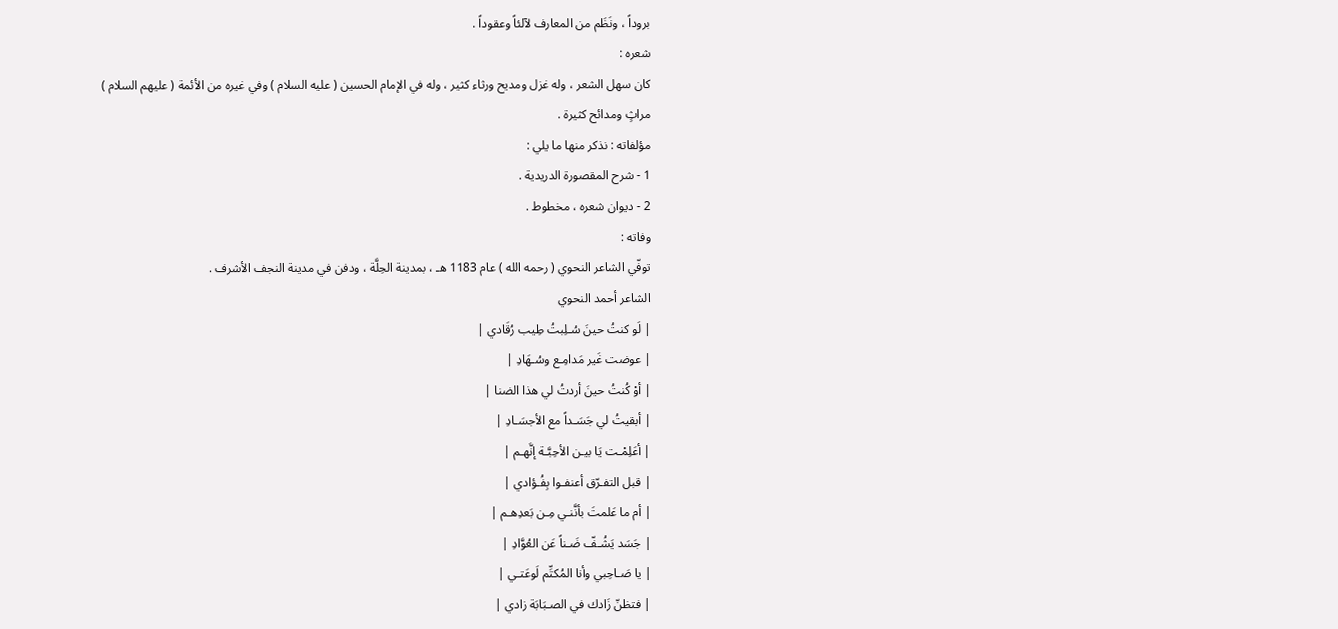بروداً ، ونَظَم من المعارف لآلئاً وعقوداً .
شعره :
كان سهل الشعر ، وله غزل ومديح ورثاء كثير ، وله في الإمام الحسين ( عليه السلام ) وفي غيره من الأئمة ( عليهم السلام ) مراثٍ ومدائح كثيرة .
مؤلفاته : نذكر منها ما يلي :
1 - شرح المقصورة الدريدية .
2 - ديوان شعره ، مخطوط .
وفاته :
توفّي الشاعر النحوي ( رحمه الله ) عام 1183 هـ ، بمدينة الحِلَّة ، ودفن في مدينة النجف الأشرف .
الشاعر أحمد النحوي
| لَو كنتُ حينَ سُـلِبتُ طِيب رُقَادي |
| عوضت غَير مَدامِـع وسُـهَادِ |
| أوْ كُنتُ حينَ أردتُ لي هذا الضنا |
| أبقيتُ لي جَسَـداً مع الأجسَـادِ |
| أعَلِمْـت يَا بيـن الأحِبَّـة إنَّهـم |
| قبل التفـرّق أعنفـوا بِفُـؤادي |
| أم ما عَلمتَ بأنَّنـي مِـن بَعدِهـم |
| جَسَد يَشُـفّ ضَـناً عَن العُوَّادِ |
| يا صَـاحِبي وأنا المُكتِّم لَوعَتـي |
| فتظنّ زَادك في الصـبَابَة زادي |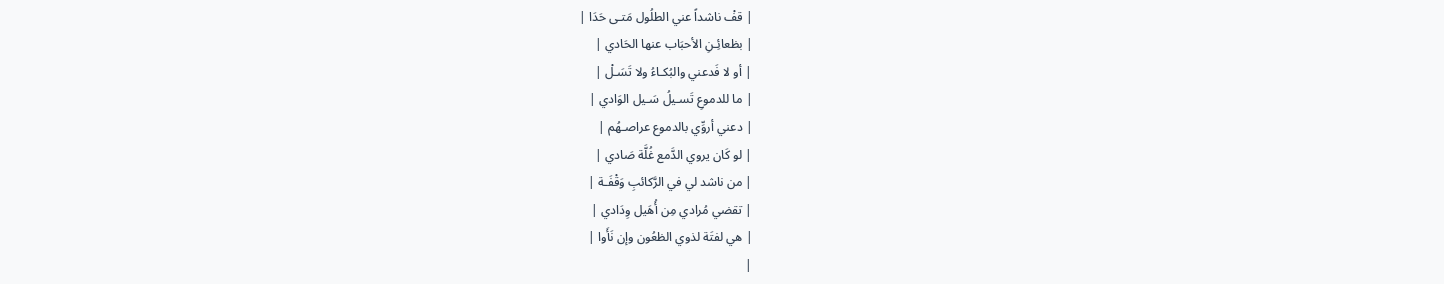| قفْ ناشداً عني الطلُول مَتـى حَدَا |
| بظعائِـنِ الأحبَاب عنها الحَادي |
| أو لا فَدعني والبُكـاءُ ولا تَسَـلْ |
| ما للدموعِ تَسـيلُ سَـيل الوَادي |
| دعني أروِّي بالدموع عراصـهُم |
| لو كَان يروي الدَّمع غُلَّة صَادي |
| من ناشد لي في الرَّكائبِ وَقْفَـة |
| تقضي مُرادي مِن أُهَيل وِدَادي |
| هي لفتَة لذوي الظعُون وإن نَأَوا |
|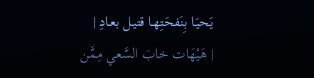يَحيَـا بِنَفحَتِهـا قتيـل بعـادِ |
| هَيْهَات خابَ السَّعي مِمَّن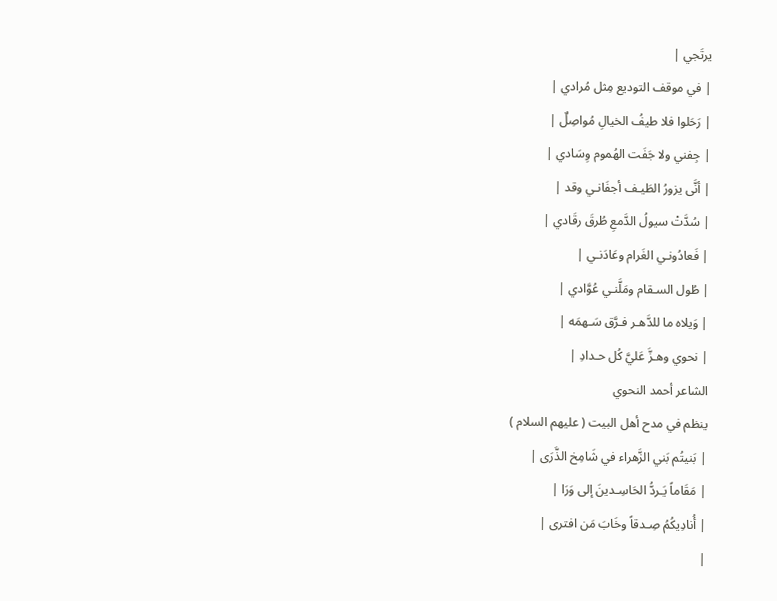يرتَجي |
| في موقف التوديع مِثل مُرادي |
| رَحَلوا فلا طيفُ الخيالِ مُواصِلٌ |
| جِفني ولا جَفَت الهُموم وِسَادي |
| أنَّى يزورُ الطَيـف أجفَانـي وقد |
| سُدَّتْ سيولُ الدَّمعِ طُرقَ رقَادي |
| فَعادُونـي الغَرام وعَادَنـي |
| طُول السـقام ومَلَّنـي عُوَّادي |
| وَيلاه ما للدَّهـر فـرَّق سَـهمَه |
| نحوي وهـزَّ عَليَّ كُل حـدادِ |
الشاعر أحمد النحوي
ينظم في مدح أهل البيت ( عليهم السلام )
| بَنيتُم بَني الزَّهراء في شَامِخ الذَّرَى |
| مَقَاماً يَـردُّ الحَاسِـدينَ إلى وَرَا |
| أُنادِيكُمُ صِـدقاً وخَابَ مَن افترى |
|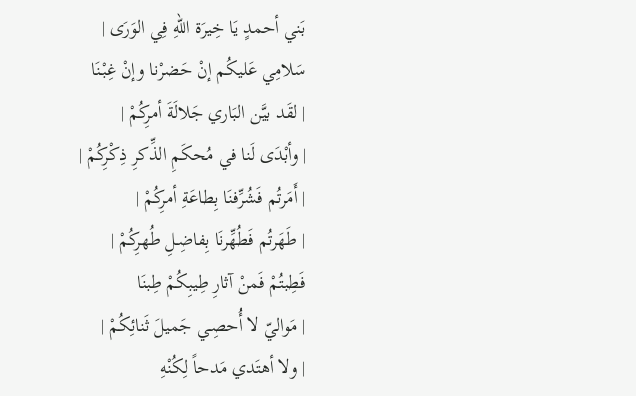بَني أحمدٍ يَا خِيرَة اللهِ فِي الوَرَى |
سَلامِي عَليكُم إنْ حَضرْنا وإنْ غِبْنَا
| لقَد بيَّن البَاري جَلالَةَ أمرِكُمْ |
| وأبْدَى لَنا في مُحكَمِ الذِّكرِ ذِكْرِكُمْ |
| أَمَرتُم فَشُرِّفنَا بِطاعَةِ أمرِكُمْ |
| طَهَرتُم فَطُهِّرنَا بِفاضِـلِ طُهرِكُمْ |
فَطِبتُمْ فَمنْ آثارِ طِيبِكُمْ طِبنَا
| مَواليّ لا أُحصِـي جَميلَ ثَنائِكُمْ |
| ولا أهتَدي مَدحاً لِكُنْهِ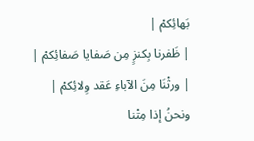بَهائِكمْ |
| ظَفرنا بِكنزٍ مِن صَفايا صَفائِكمْ |
| ورثْنَا مِنَ الآباءِ عَقد وِلائِكمْ |
ونحنُ إذا مِتْنا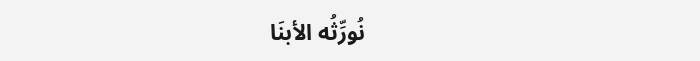نُورِّثُه الأبنَا